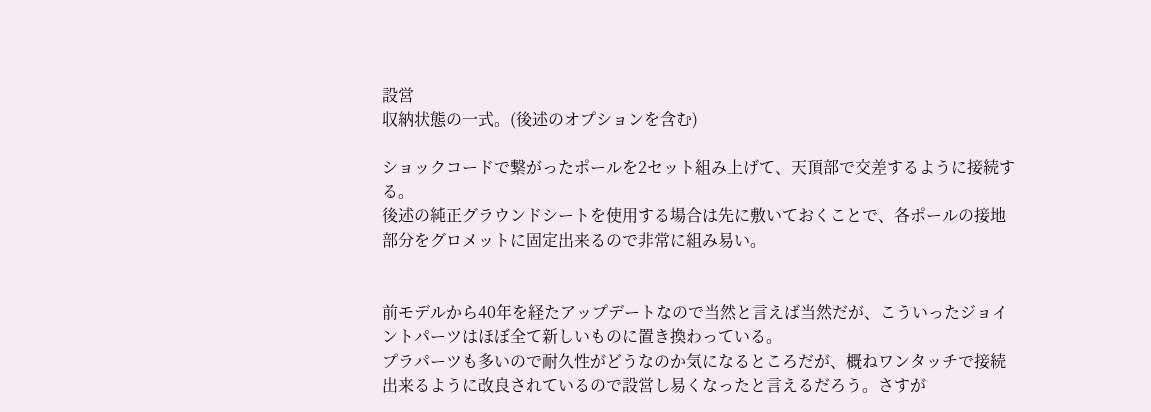設営
収納状態の一式。(後述のオプションを含む)

ショックコードで繋がったポールを2セット組み上げて、天頂部で交差するように接続する。
後述の純正グラウンドシートを使用する場合は先に敷いておくことで、各ポールの接地部分をグロメットに固定出来るので非常に組み易い。


前モデルから40年を経たアップデートなので当然と言えば当然だが、こういったジョイントパーツはほぼ全て新しいものに置き換わっている。
プラパーツも多いので耐久性がどうなのか気になるところだが、概ねワンタッチで接続出来るように改良されているので設営し易くなったと言えるだろう。さすが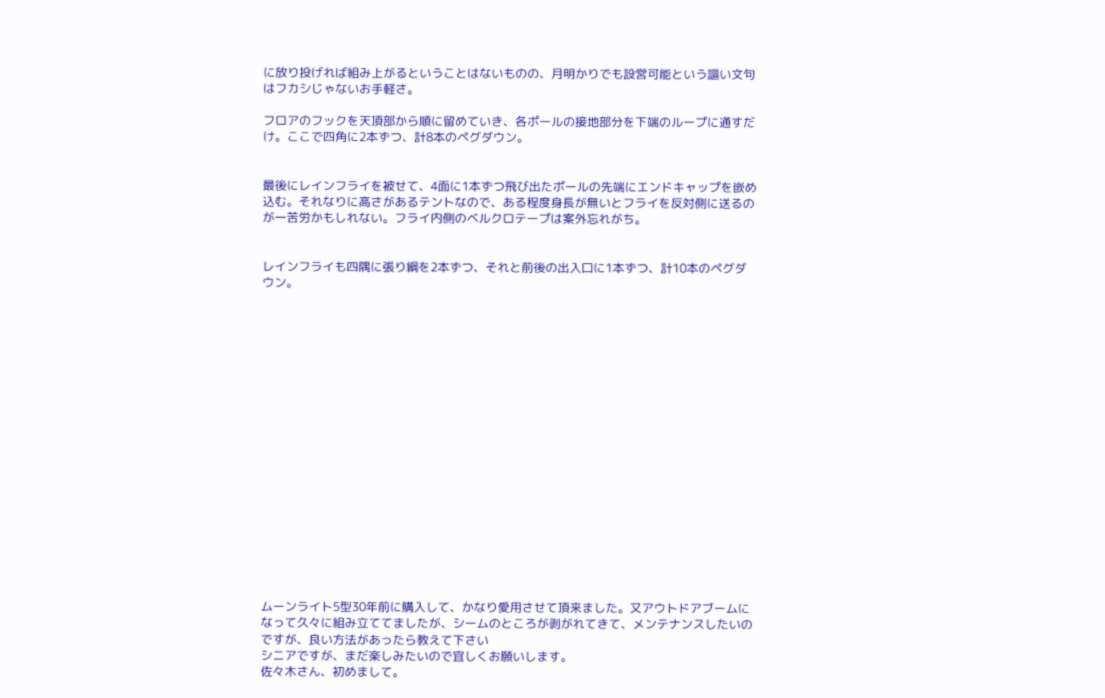に放り投げれば組み上がるということはないものの、月明かりでも設営可能という謳い文句はフカシじゃないお手軽さ。

フロアのフックを天頂部から順に留めていき、各ポールの接地部分を下端のループに通すだけ。ここで四角に2本ずつ、計8本のペグダウン。


最後にレインフライを被せて、4面に1本ずつ飛び出たポールの先端にエンドキャップを嵌め込む。それなりに高さがあるテントなので、ある程度身長が無いとフライを反対側に送るのが一苦労かもしれない。フライ内側のベルクロテープは案外忘れがち。


レインフライも四隅に張り綱を2本ずつ、それと前後の出入口に1本ずつ、計10本のペグダウン。



















ムーンライト5型30年前に購入して、かなり愛用させて頂来ました。又アウトドアブームになって久々に組み立ててましたが、シームのところが剥がれてきて、メンテナンスしたいのですが、良い方法があったら教えて下さい
シニアですが、まだ楽しみたいので宜しくお願いします。
佐々木さん、初めまして。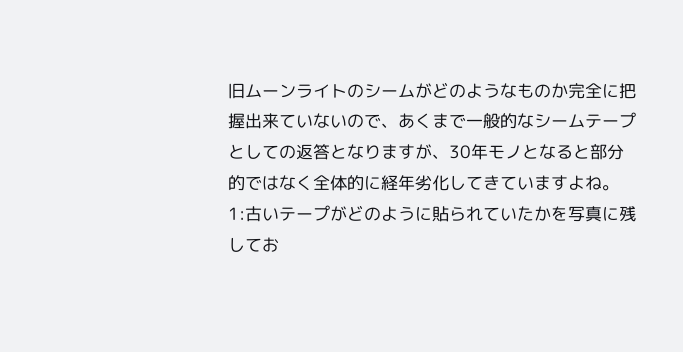旧ムーンライトのシームがどのようなものか完全に把握出来ていないので、あくまで一般的なシームテープとしての返答となりますが、30年モノとなると部分的ではなく全体的に経年劣化してきていますよね。
1:古いテープがどのように貼られていたかを写真に残してお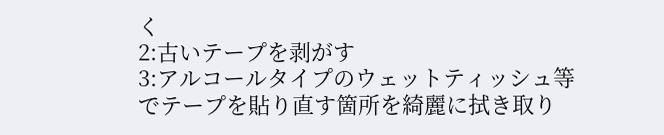く
2:古いテープを剥がす
3:アルコールタイプのウェットティッシュ等でテープを貼り直す箇所を綺麗に拭き取り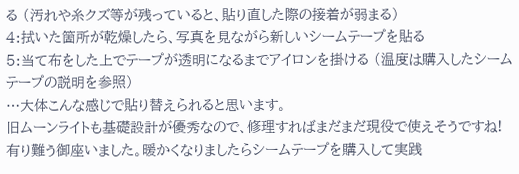る (汚れや糸クズ等が残っていると、貼り直した際の接着が弱まる)
4:拭いた箇所が乾燥したら、写真を見ながら新しいシームテープを貼る
5:当て布をした上でテープが透明になるまでアイロンを掛ける (温度は購入したシームテープの説明を参照)
…大体こんな感じで貼り替えられると思います。
旧ムーンライトも基礎設計が優秀なので、修理すればまだまだ現役で使えそうですね!
有り難う御座いました。暖かくなりましたらシームテープを購入して実践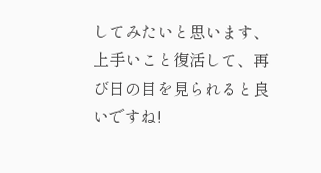してみたいと思います、
上手いこと復活して、再び日の目を見られると良いですね!